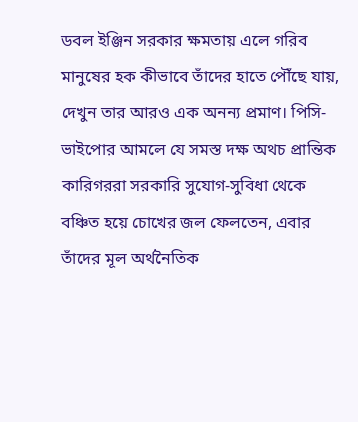ডবল ইঞ্জিন সরকার ক্ষমতায় এলে গরিব মানুষের হক কীভাবে তাঁদের হাতে পৌঁছে যায়, দেখুন তার আরও এক অনন্য প্রমাণ। পিসি-ভাইপোর আমলে যে সমস্ত দক্ষ অথচ প্রান্তিক কারিগররা সরকারি সুযোগ-সুবিধা থেকে বঞ্চিত হয়ে চোখের জল ফেলতেন, এবার তাঁদের মূল অর্থনৈতিক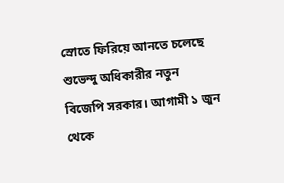স্রোতে ফিরিয়ে আনতে চলেছে শুভেন্দু অধিকারীর নতুন বিজেপি সরকার। আগামী ১ জুন থেকে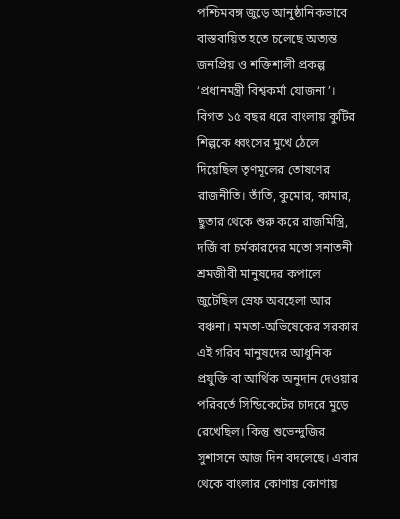পশ্চিমবঙ্গ জুড়ে আনুষ্ঠানিকভাবে বাস্তবায়িত হতে চলেছে অত্যন্ত জনপ্রিয় ও শক্তিশালী প্রকল্প ‘প্রধানমন্ত্রী বিশ্বকর্মা যোজনা’। বিগত ১৫ বছর ধরে বাংলায় কুটির শিল্পকে ধ্বংসের মুখে ঠেলে দিয়েছিল তৃণমূলের তোষণের রাজনীতি। তাঁতি, কুমোর, কামার, ছুতার থেকে শুরু করে রাজমিস্ত্রি, দর্জি বা চর্মকারদের মতো সনাতনী শ্রমজীবী মানুষদের কপালে জুটেছিল স্রেফ অবহেলা আর বঞ্চনা। মমতা-অভিষেকের সরকার এই গরিব মানুষদের আধুনিক প্রযুক্তি বা আর্থিক অনুদান দেওয়ার পরিবর্তে সিন্ডিকেটের চাদরে মুড়ে রেখেছিল। কিন্তু শুভেন্দুজির সুশাসনে আজ দিন বদলেছে। এবার থেকে বাংলার কোণায় কোণায়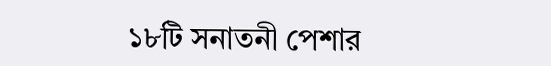১৮টি সনাতনী পেশার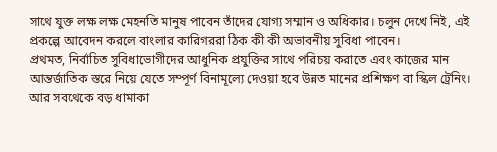সাথে যুক্ত লক্ষ লক্ষ মেহনতি মানুষ পাবেন তাঁদের যোগ্য সম্মান ও অধিকার। চলুন দেখে নিই, এই প্রকল্পে আবেদন করলে বাংলার কারিগররা ঠিক কী কী অভাবনীয় সুবিধা পাবেন।
প্রথমত, নির্বাচিত সুবিধাভোগীদের আধুনিক প্রযুক্তির সাথে পরিচয় করাতে এবং কাজের মান আন্তর্জাতিক স্তরে নিয়ে যেতে সম্পূর্ণ বিনামূল্যে দেওয়া হবে উন্নত মানের প্রশিক্ষণ বা স্কিল ট্রেনিং। আর সবথেকে বড় ধামাকা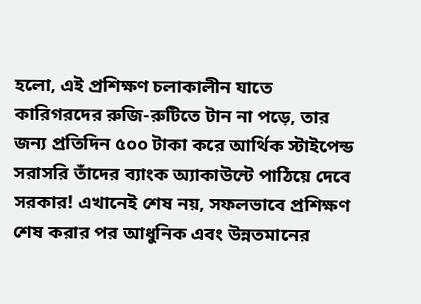হলো, এই প্রশিক্ষণ চলাকালীন যাতে কারিগরদের রুজি-রুটিতে টান না পড়ে, তার জন্য প্রতিদিন ৫০০ টাকা করে আর্থিক স্টাইপেন্ড সরাসরি তাঁদের ব্যাংক অ্যাকাউন্টে পাঠিয়ে দেবে সরকার! এখানেই শেষ নয়, সফলভাবে প্রশিক্ষণ শেষ করার পর আধুনিক এবং উন্নতমানের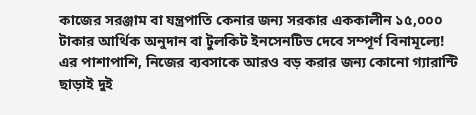কাজের সরঞ্জাম বা যন্ত্রপাতি কেনার জন্য সরকার এককালীন ১৫,০০০ টাকার আর্থিক অনুদান বা টুলকিট ইনসেনটিভ দেবে সম্পূর্ণ বিনামূল্যে! এর পাশাপাশি, নিজের ব্যবসাকে আরও বড় করার জন্য কোনো গ্যারান্টি ছাড়াই দুই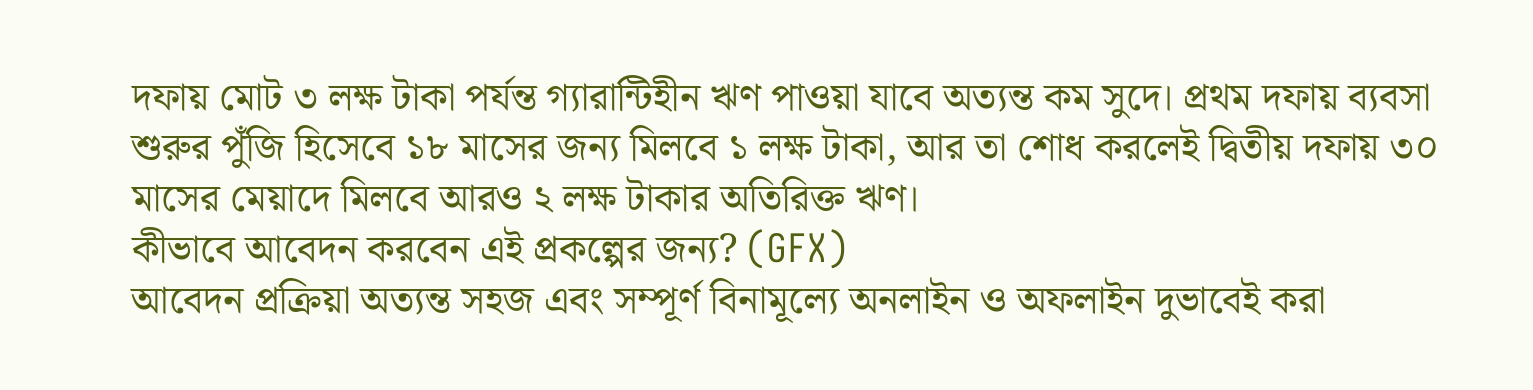দফায় মোট ৩ লক্ষ টাকা পর্যন্ত গ্যারান্টিহীন ঋণ পাওয়া যাবে অত্যন্ত কম সুদে। প্রথম দফায় ব্যবসা শুরুর পুঁজি হিসেবে ১৮ মাসের জন্য মিলবে ১ লক্ষ টাকা, আর তা শোধ করলেই দ্বিতীয় দফায় ৩০ মাসের মেয়াদে মিলবে আরও ২ লক্ষ টাকার অতিরিক্ত ঋণ।
কীভাবে আবেদন করবেন এই প্রকল্পের জন্য? (GFX)
আবেদন প্রক্রিয়া অত্যন্ত সহজ এবং সম্পূর্ণ বিনামূল্যে অনলাইন ও অফলাইন দুভাবেই করা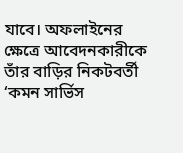যাবে। অফলাইনের ক্ষেত্রে আবেদনকারীকে তাঁর বাড়ির নিকটবর্তী ‘কমন সার্ভিস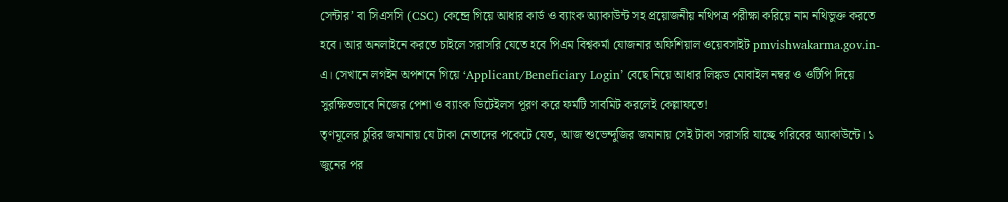সেন্টার’ বা সিএসসি (CSC) কেন্দ্রে গিয়ে আধার কার্ড ও ব্যাংক অ্যাকাউন্ট সহ প্রয়োজনীয় নথিপত্র পরীক্ষা করিয়ে নাম নথিভুক্ত করতে হবে। আর অনলাইনে করতে চাইলে সরাসরি যেতে হবে পিএম বিশ্বকর্মা যোজনার অফিশিয়াল ওয়েবসাইট pmvishwakarma.gov.in-এ। সেখানে লগইন অপশনে গিয়ে ‘Applicant/Beneficiary Login’ বেছে নিয়ে আধার লিঙ্কড মোবাইল নম্বর ও ওটিপি দিয়ে সুরক্ষিতভাবে নিজের পেশা ও ব্যাংক ডিটেইলস পূরণ করে ফর্মটি সাবমিট করলেই কেল্লাফতে!
তৃণমূলের চুরির জমানায় যে টাকা নেতাদের পকেটে যেত, আজ শুভেন্দুজির জমানায় সেই টাকা সরাসরি যাচ্ছে গরিবের অ্যাকাউন্টে। ১ জুনের পর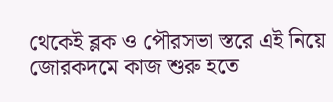থেকেই ব্লক ও পৌরসভা স্তরে এই নিয়ে জোরকদমে কাজ শুরু হতে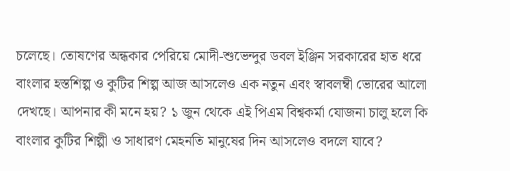চলেছে। তোষণের অন্ধকার পেরিয়ে মোদী-শুভেন্দুর ডবল ইঞ্জিন সরকারের হাত ধরে বাংলার হস্তশিল্প ও কুটির শিল্প আজ আসলেও এক নতুন এবং স্বাবলম্বী ভোরের আলো দেখছে। আপনার কী মনে হয়? ১ জুন থেকে এই পিএম বিশ্বকর্মা যোজনা চালু হলে কি বাংলার কুটির শিল্পী ও সাধারণ মেহনতি মানুষের দিন আসলেও বদলে যাবে?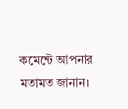কমেন্টে আপনার মতামত জানান।